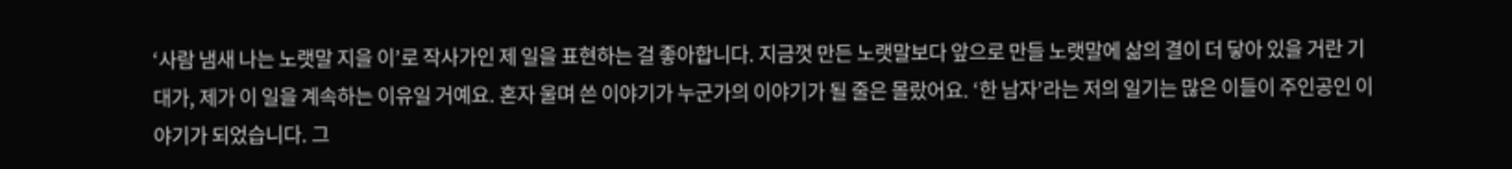‘사람 냄새 나는 노랫말 지을 이’로 작사가인 제 일을 표현하는 걸 좋아합니다. 지금껏 만든 노랫말보다 앞으로 만들 노랫말에 삶의 결이 더 닿아 있을 거란 기대가, 제가 이 일을 계속하는 이유일 거예요. 혼자 울며 쓴 이야기가 누군가의 이야기가 될 줄은 몰랐어요. ‘한 남자’라는 저의 일기는 많은 이들이 주인공인 이야기가 되었습니다. 그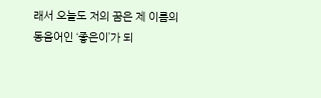래서 오늘도 저의 꿈은 제 이름의 동음어인 ‘좋은이’가 되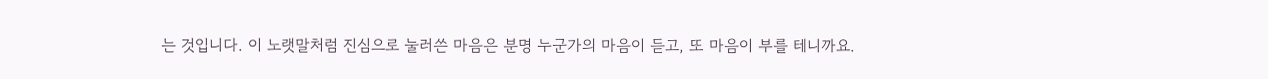는 것입니다. 이 노랫말처럼 진심으로 눌러쓴 마음은 분명 누군가의 마음이 듣고, 또 마음이 부를 테니까요.